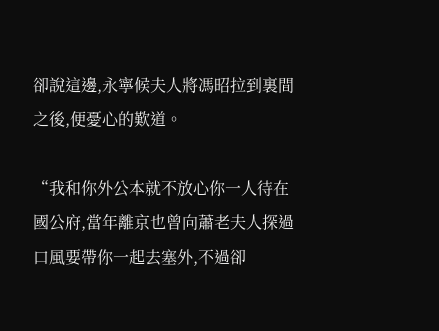卻說這邊,永寧候夫人將馮昭拉到裏間之後,便憂心的歎道。

“我和你外公本就不放心你一人待在國公府,當年離京也曾向蕭老夫人探過口風要帶你一起去塞外,不過卻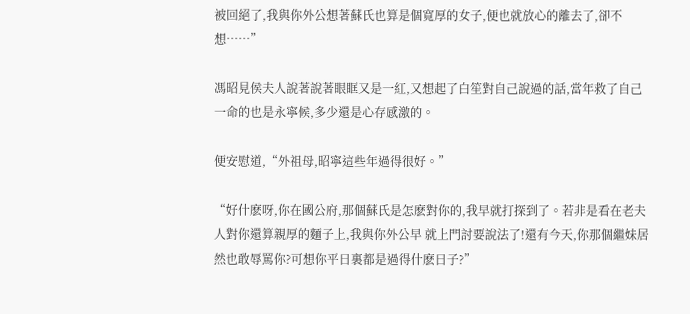被回絕了,我與你外公想著蘇氏也算是個寬厚的女子,便也就放心的離去了,卻不想……”

馮昭見侯夫人說著說著眼眶又是一紅,又想起了白笙對自己說過的話,當年救了自己一命的也是永寧候,多少還是心存感激的。

便安慰道,“外祖母,昭寧這些年過得很好。”

“好什麽呀,你在國公府,那個蘇氏是怎麽對你的,我早就打探到了。若非是看在老夫人對你還算親厚的麵子上,我與你外公早 就上門討要說法了!還有今天,你那個繼妹居然也敢辱罵你?可想你平日裏都是過得什麽日子?”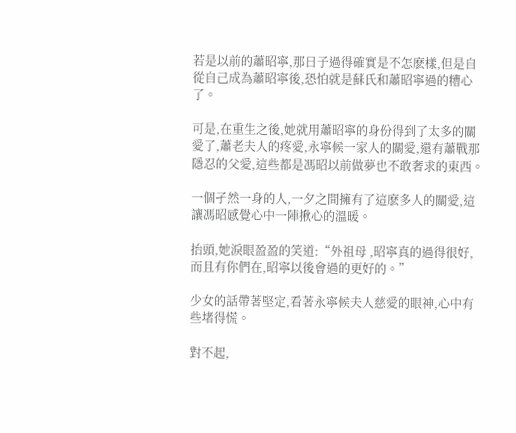若是以前的蕭昭寧,那日子過得確實是不怎麽樣,但是自從自己成為蕭昭寧後,恐怕就是蘇氏和蕭昭寧過的糟心了。

可是,在重生之後,她就用蕭昭寧的身份得到了太多的關愛了,蕭老夫人的疼愛,永寧候一家人的關愛,還有蕭戰那隱忍的父愛,這些都是馮昭以前做夢也不敢奢求的東西。

一個孑然一身的人,一夕之間擁有了這麽多人的關愛,這讓馮昭感覺心中一陣揪心的溫暖。

抬頭,她淚眼盈盈的笑道:“外祖母 ,昭寧真的過得很好,而且有你們在,昭寧以後會過的更好的。”

少女的話帶著堅定,看著永寧候夫人慈愛的眼神,心中有些堵得慌。

對不起,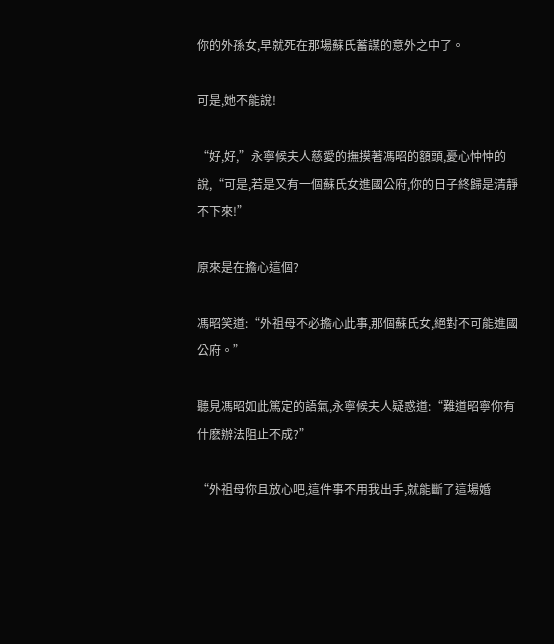你的外孫女,早就死在那場蘇氏蓄謀的意外之中了。

可是,她不能說!

“好,好,”永寧候夫人慈愛的撫摸著馮昭的額頭,憂心忡忡的說,“可是,若是又有一個蘇氏女進國公府,你的日子終歸是清靜不下來!”

原來是在擔心這個?

馮昭笑道:“外祖母不必擔心此事,那個蘇氏女,絕對不可能進國公府。”

聽見馮昭如此篤定的語氣,永寧候夫人疑惑道:“難道昭寧你有什麽辦法阻止不成?”

“外祖母你且放心吧,這件事不用我出手,就能斷了這場婚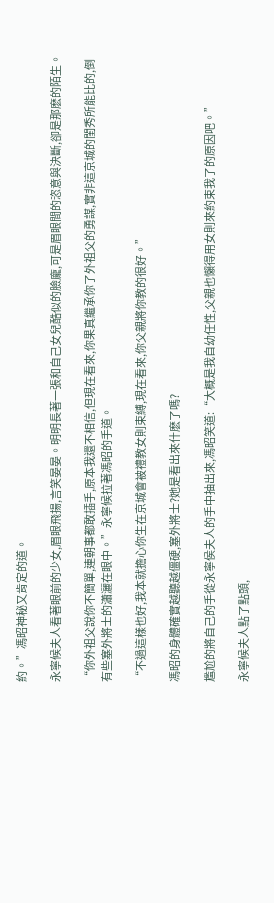約。”馮昭神秘又肯定的道。

永寧候夫人看著眼前的少女,眉眼飛揚,言笑晏晏。明明長著一張和自己女兒酷似的臉龐,可是眉眼間的恣意與決斷,卻是那麽的陌生。

“你外祖父說你不簡單,連朝事都敢插手,原本我還不相信,但現在看來,你果真繼承你了外祖父的勇謀,實非這京城的閨秀所能比的,倒有些塞外將士的瀟灑在眼中。”永寧候拉著馮昭的手道。

“不過這樣也好,我本就擔心你生在京城會被禮教女則束縛,現在看來,你父親將你教的很好。”

馮昭的身體確實越聽越僵硬,塞外將士?她是看出來什麽了嗎?

尷尬的將自己的手從永寧侯夫人的手中抽出來,馮昭笑道:“大概是我自幼任性,父親也懶得用女則來約束我了的原因吧。”

永寧候夫人點了點頭,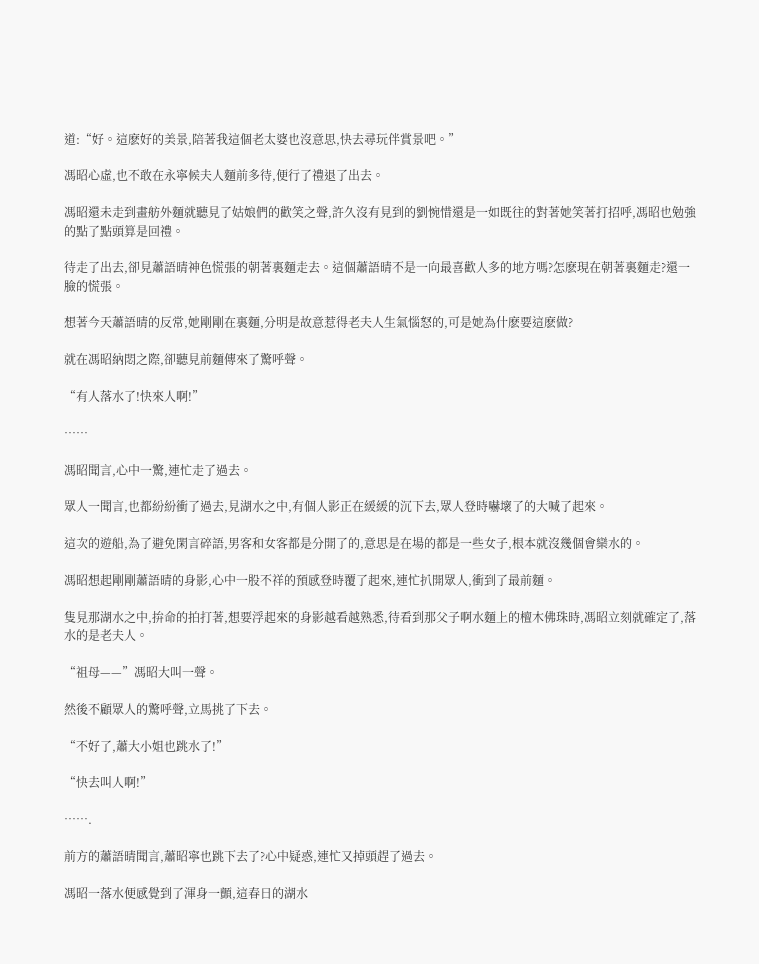道:“好。這麽好的美景,陪著我這個老太婆也沒意思,快去尋玩伴賞景吧。”

馮昭心虛,也不敢在永寧候夫人麵前多待,便行了禮退了出去。

馮昭還未走到畫舫外麵就聽見了姑娘們的歡笑之聲,許久沒有見到的劉惋惜還是一如既往的對著她笑著打招呼,馮昭也勉強的點了點頭算是回禮。

待走了出去,卻見蕭語晴神色慌張的朝著裏麵走去。這個蕭語晴不是一向最喜歡人多的地方嗎?怎麽現在朝著裏麵走?還一臉的慌張。

想著今天蕭語晴的反常,她剛剛在裏麵,分明是故意惹得老夫人生氣惱怒的,可是她為什麽要這麽做?

就在馮昭納悶之際,卻聽見前麵傳來了驚呼聲。

“有人落水了!快來人啊!”

……

馮昭聞言,心中一驚,連忙走了過去。

眾人一聞言,也都紛紛衝了過去,見湖水之中,有個人影正在緩緩的沉下去,眾人登時嚇壞了的大喊了起來。

這次的遊船,為了避免閑言碎語,男客和女客都是分開了的,意思是在場的都是一些女子,根本就沒幾個會欒水的。

馮昭想起剛剛蕭語晴的身影,心中一股不祥的預感登時覆了起來,連忙扒開眾人,衝到了最前麵。

隻見那湖水之中,拚命的拍打著,想要浮起來的身影越看越熟悉,待看到那父子啊水麵上的檀木佛珠時,馮昭立刻就確定了,落水的是老夫人。

“祖母——”馮昭大叫一聲。

然後不顧眾人的驚呼聲,立馬挑了下去。

“不好了,蕭大小姐也跳水了!”

“快去叫人啊!”

…….

前方的蕭語晴聞言,蕭昭寧也跳下去了?心中疑惑,連忙又掉頭趕了過去。

馮昭一落水便感覺到了渾身一顫,這春日的湖水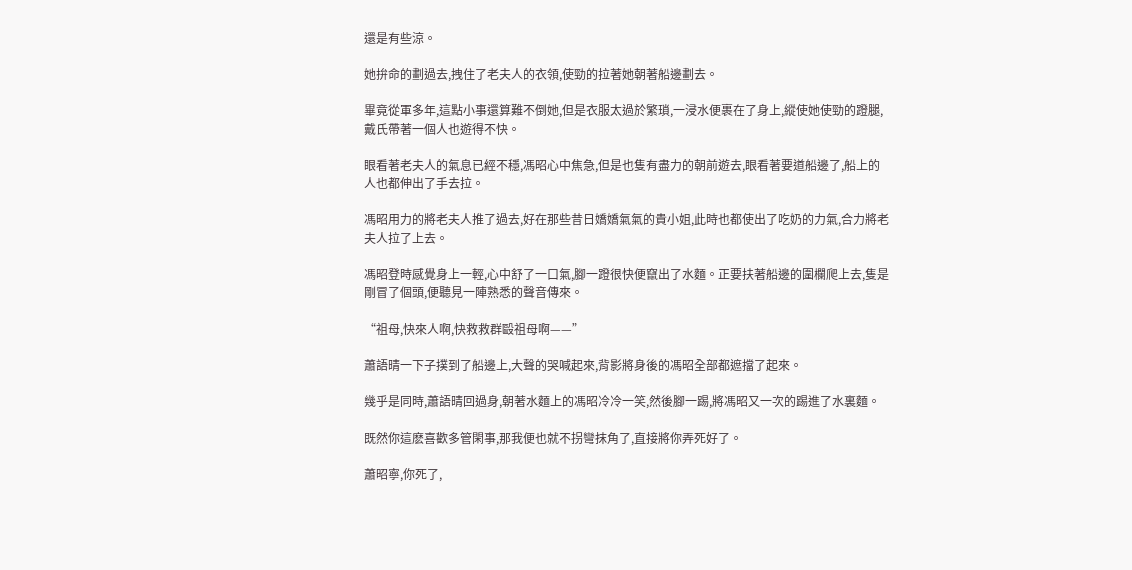還是有些涼。

她拚命的劃過去,拽住了老夫人的衣領,使勁的拉著她朝著船邊劃去。

畢竟從軍多年,這點小事還算難不倒她,但是衣服太過於繁瑣,一浸水便裹在了身上,縱使她使勁的蹬腿,戴氏帶著一個人也遊得不快。

眼看著老夫人的氣息已經不穩,馮昭心中焦急,但是也隻有盡力的朝前遊去,眼看著要道船邊了,船上的人也都伸出了手去拉。

馮昭用力的將老夫人推了過去,好在那些昔日嬌嬌氣氣的貴小姐,此時也都使出了吃奶的力氣,合力將老夫人拉了上去。

馮昭登時感覺身上一輕,心中舒了一口氣,腳一蹬很快便竄出了水麵。正要扶著船邊的圍欄爬上去,隻是剛冒了個頭,便聽見一陣熟悉的聲音傳來。

“祖母,快來人啊,快救救群毆祖母啊——”

蕭語晴一下子撲到了船邊上,大聲的哭喊起來,背影將身後的馮昭全部都遮擋了起來。

幾乎是同時,蕭語晴回過身,朝著水麵上的馮昭冷冷一笑,然後腳一踢,將馮昭又一次的踢進了水裏麵。

既然你這麽喜歡多管閑事,那我便也就不拐彎抹角了,直接將你弄死好了。

蕭昭寧,你死了,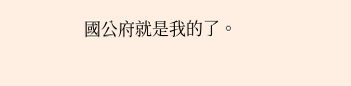國公府就是我的了。